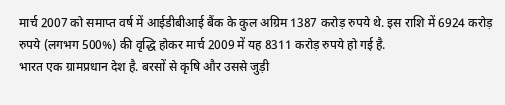मार्च 2007 को समाप्त वर्ष में आईडीबीआई बैंक के कुल अग्रिम 1387 करोड़ रुपये थे. इस राशि में 6924 करोड़ रुपये (लगभग 500%) की वृद्धि होकर मार्च 2009 में यह 8311 करोड़ रुपये हो गई है.
भारत एक ग्रामप्रधान देश है. बरसों से कृषि और उससे जुड़ी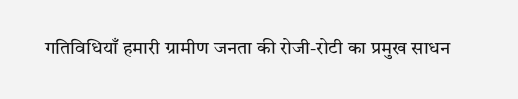गतिविधियाँ हमारी ग्रामीण जनता की रोजी-रोटी का प्रमुख साधन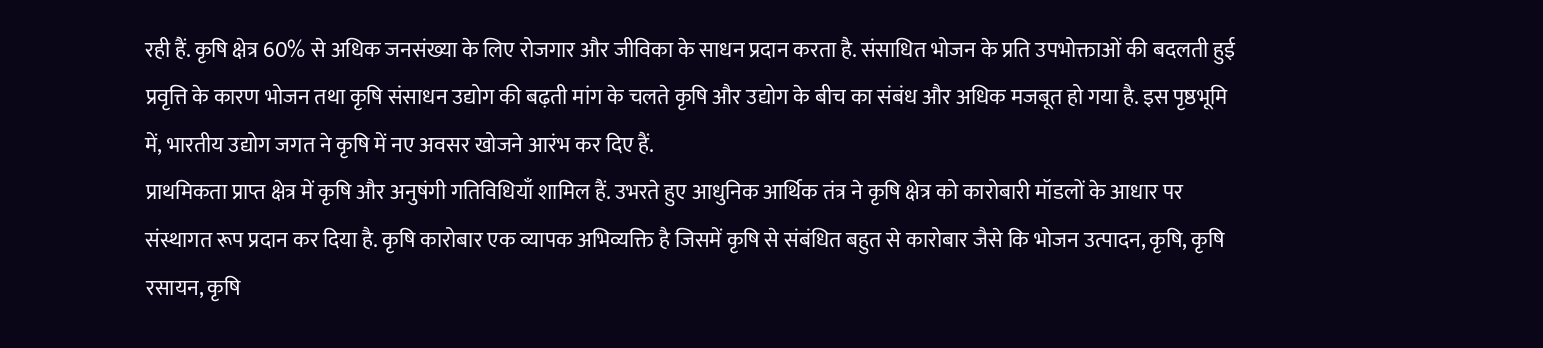रही हैं. कृषि क्षेत्र 60% से अधिक जनसंख्या के लिए रोजगार और जीविका के साधन प्रदान करता है. संसाधित भोजन के प्रति उपभोक्ताओं की बदलती हुई प्रवृत्ति के कारण भोजन तथा कृषि संसाधन उद्योग की बढ़ती मांग के चलते कृषि और उद्योग के बीच का संबंध और अधिक मजबूत हो गया है. इस पृष्ठभूमि में, भारतीय उद्योग जगत ने कृषि में नए अवसर खोजने आरंभ कर दिए हैं.
प्राथमिकता प्राप्त क्षेत्र में कृषि और अनुषंगी गतिविधियाँ शामिल हैं. उभरते हुए आधुनिक आर्थिक तंत्र ने कृषि क्षेत्र को कारोबारी मॉडलों के आधार पर संस्थागत रूप प्रदान कर दिया है. कृषि कारोबार एक व्यापक अभिव्यक्ति है जिसमें कृषि से संबंधित बहुत से कारोबार जैसे कि भोजन उत्पादन, कृषि, कृषि रसायन, कृषि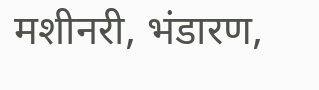मशीनरी, भंडारण,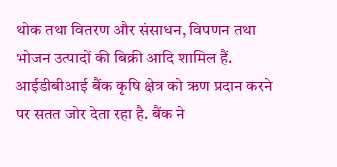थोक तथा वितरण और संसाधन, विपणन तथा भोजन उत्पादों की बिक्री आदि शामिल हैं.
आईडीबीआई बैंक कृषि क्षेत्र को ऋण प्रदान करने पर सतत जोर देता रहा है. बैंक ने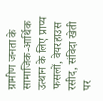ग्रामीण जनता के सामाजिक-आर्थिक उत्थान के लिए प्राप्य फसलों, वेयरहाउस रसीद, संविदा खेती पर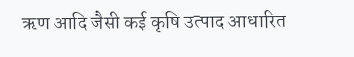ऋण आदि जैसी कई कृषि उत्पाद आधारित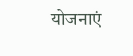योजनाएं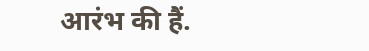आरंभ की हैं.